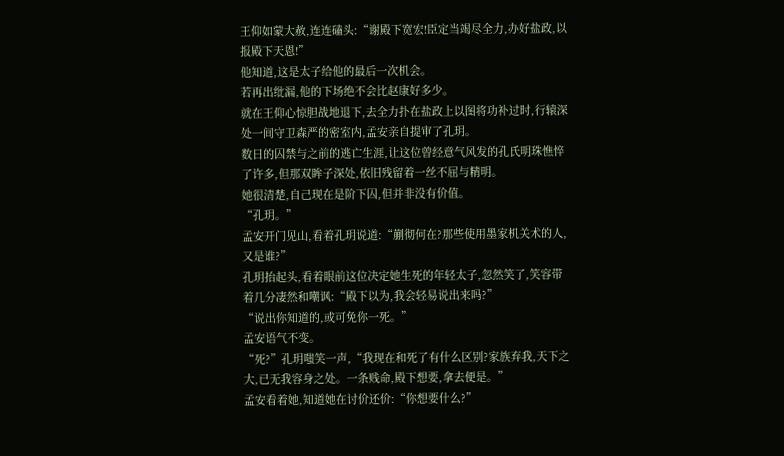王仰如蒙大赦,连连磕头:“谢殿下宽宏!臣定当竭尽全力,办好盐政,以报殿下天恩!”
他知道,这是太子给他的最后一次机会。
若再出纰漏,他的下场绝不会比赵康好多少。
就在王仰心惊胆战地退下,去全力扑在盐政上以图将功补过时,行辕深处一间守卫森严的密室内,孟安亲自提审了孔玥。
数日的囚禁与之前的逃亡生涯,让这位曾经意气风发的孔氏明珠憔悴了许多,但那双眸子深处,依旧残留着一丝不屈与精明。
她很清楚,自己现在是阶下囚,但并非没有价值。
“孔玥。”
孟安开门见山,看着孔玥说道:“蒯彻何在?那些使用墨家机关术的人,又是谁?”
孔玥抬起头,看着眼前这位决定她生死的年轻太子,忽然笑了,笑容带着几分凄然和嘲讽:“殿下以为,我会轻易说出来吗?”
“说出你知道的,或可免你一死。”
孟安语气不变。
“死?”孔玥嗤笑一声,“我现在和死了有什么区别?家族弃我,天下之大,已无我容身之处。一条贱命,殿下想要,拿去便是。”
孟安看着她,知道她在讨价还价:“你想要什么?”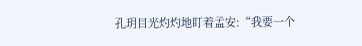孔玥目光灼灼地盯着孟安:“我要一个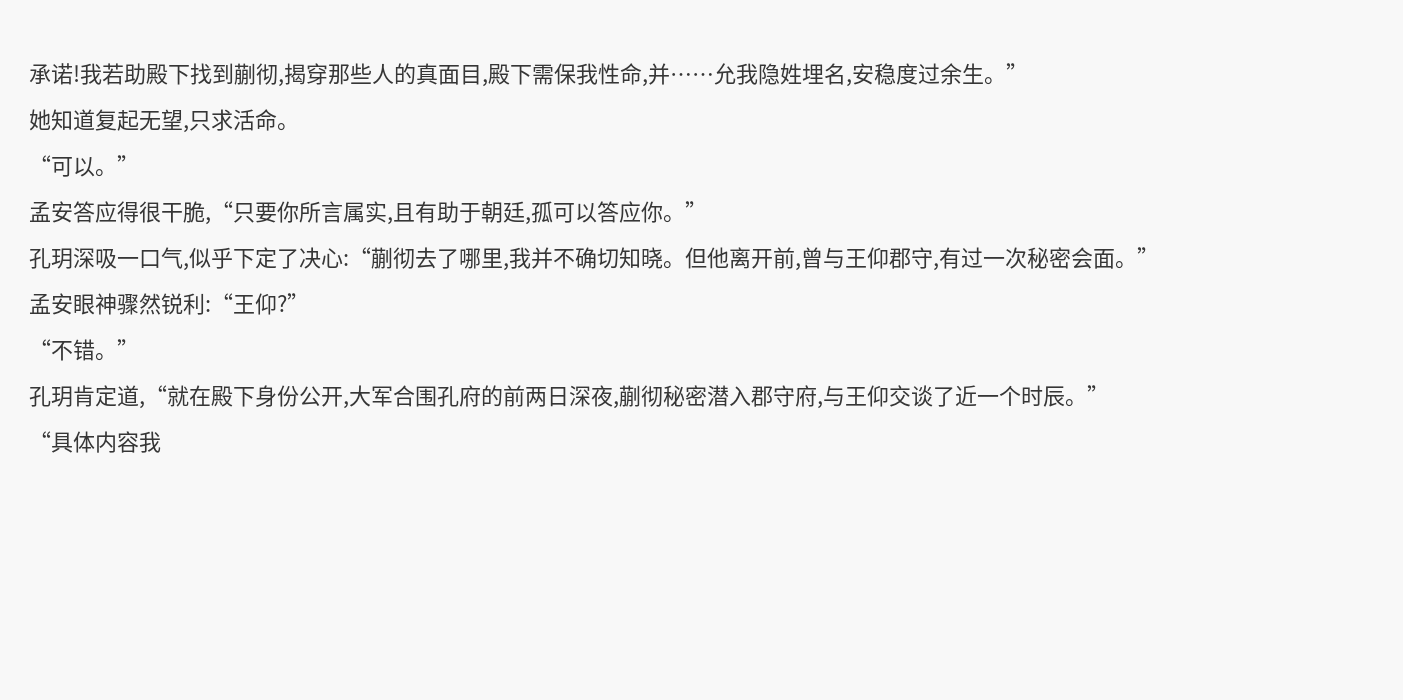承诺!我若助殿下找到蒯彻,揭穿那些人的真面目,殿下需保我性命,并……允我隐姓埋名,安稳度过余生。”
她知道复起无望,只求活命。
“可以。”
孟安答应得很干脆,“只要你所言属实,且有助于朝廷,孤可以答应你。”
孔玥深吸一口气,似乎下定了决心:“蒯彻去了哪里,我并不确切知晓。但他离开前,曾与王仰郡守,有过一次秘密会面。”
孟安眼神骤然锐利:“王仰?”
“不错。”
孔玥肯定道,“就在殿下身份公开,大军合围孔府的前两日深夜,蒯彻秘密潜入郡守府,与王仰交谈了近一个时辰。”
“具体内容我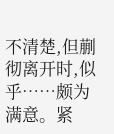不清楚,但蒯彻离开时,似乎……颇为满意。紧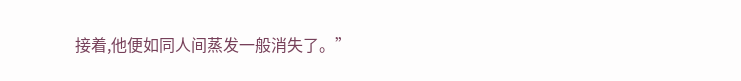接着,他便如同人间蒸发一般消失了。”